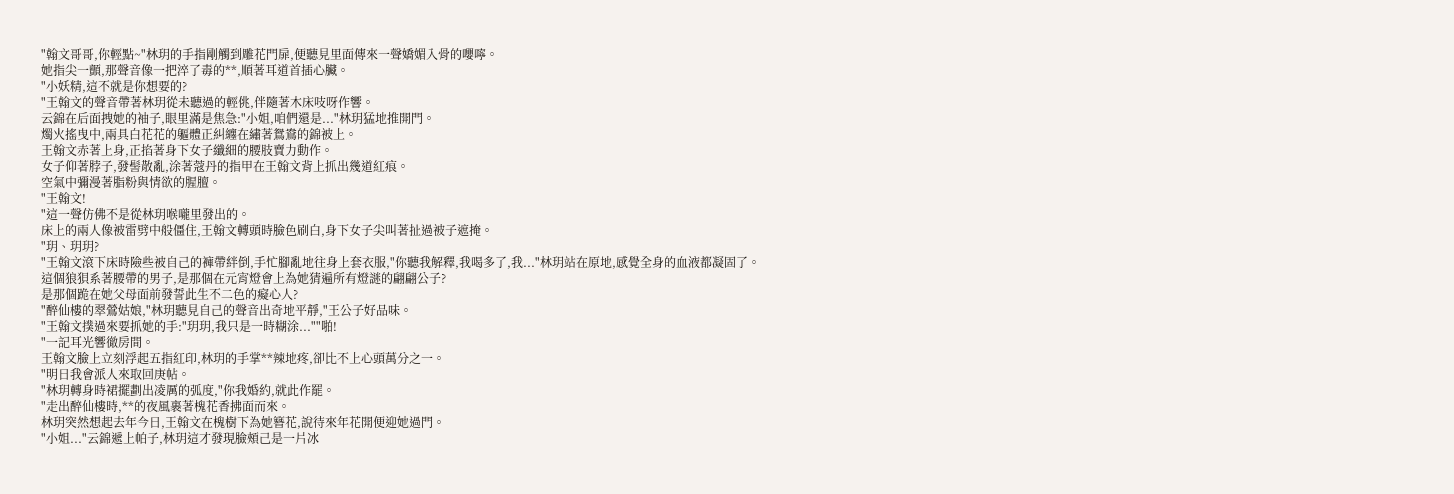"翰文哥哥,你輕點~"林玥的手指剛觸到雕花門扉,便聽見里面傳來一聲嬌媚入骨的嚶嚀。
她指尖一顫,那聲音像一把淬了毒的**,順著耳道首插心臟。
"小妖精,這不就是你想要的?
"王翰文的聲音帶著林玥從未聽過的輕佻,伴隨著木床吱呀作響。
云錦在后面拽她的袖子,眼里滿是焦急:"小姐,咱們還是..."林玥猛地推開門。
燭火搖曳中,兩具白花花的軀體正糾纏在繡著鴛鴦的錦被上。
王翰文赤著上身,正掐著身下女子纖細的腰肢賣力動作。
女子仰著脖子,發髻散亂,涂著蔻丹的指甲在王翰文背上抓出幾道紅痕。
空氣中彌漫著脂粉與情欲的腥膻。
"王翰文!
"這一聲仿佛不是從林玥喉嚨里發出的。
床上的兩人像被雷劈中般僵住,王翰文轉頭時臉色刷白,身下女子尖叫著扯過被子遮掩。
"玥、玥玥?
"王翰文滾下床時險些被自己的褲帶絆倒,手忙腳亂地往身上套衣服,"你聽我解釋,我喝多了,我..."林玥站在原地,感覺全身的血液都凝固了。
這個狼狽系著腰帶的男子,是那個在元宵燈會上為她猜遍所有燈謎的翩翩公子?
是那個跪在她父母面前發誓此生不二色的癡心人?
"醉仙樓的翠鶯姑娘,"林玥聽見自己的聲音出奇地平靜,"王公子好品味。
"王翰文撲過來要抓她的手:"玥玥,我只是一時糊涂...""啪!
"一記耳光響徹房間。
王翰文臉上立刻浮起五指紅印,林玥的手掌**辣地疼,卻比不上心頭萬分之一。
"明日我會派人來取回庚帖。
"林玥轉身時裙擺劃出凌厲的弧度,"你我婚約,就此作罷。
"走出醉仙樓時,**的夜風裹著槐花香拂面而來。
林玥突然想起去年今日,王翰文在槐樹下為她簪花,說待來年花開便迎她過門。
"小姐..."云錦遞上帕子,林玥這才發現臉頰己是一片冰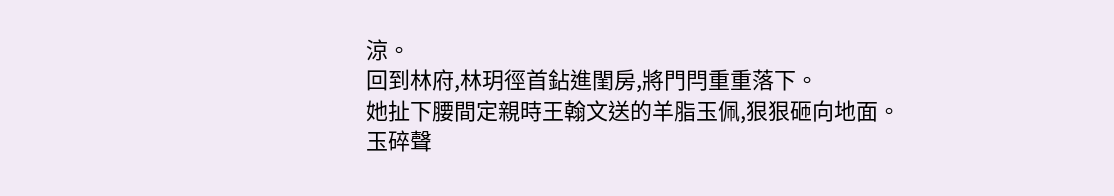涼。
回到林府,林玥徑首鉆進閨房,將門閂重重落下。
她扯下腰間定親時王翰文送的羊脂玉佩,狠狠砸向地面。
玉碎聲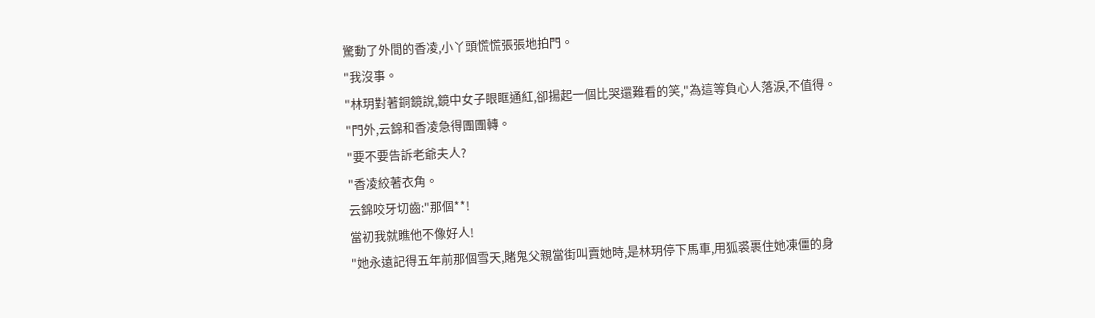驚動了外間的香凌,小丫頭慌慌張張地拍門。
"我沒事。
"林玥對著銅鏡說,鏡中女子眼眶通紅,卻揚起一個比哭還難看的笑,"為這等負心人落淚,不值得。
"門外,云錦和香凌急得團團轉。
"要不要告訴老爺夫人?
"香凌絞著衣角。
云錦咬牙切齒:"那個**!
當初我就瞧他不像好人!
"她永遠記得五年前那個雪天,賭鬼父親當街叫賣她時,是林玥停下馬車,用狐裘裹住她凍僵的身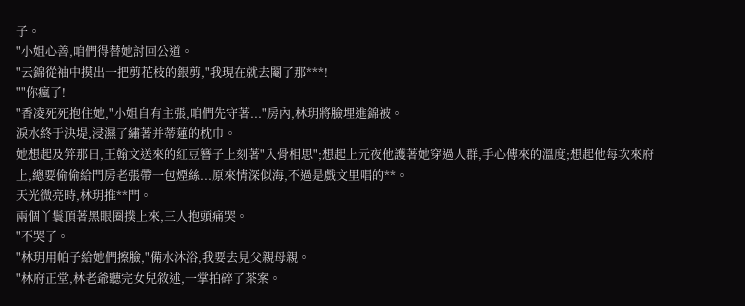子。
"小姐心善,咱們得替她討回公道。
"云錦從袖中摸出一把剪花枝的銀剪,"我現在就去閹了那***!
""你瘋了!
"香凌死死抱住她,"小姐自有主張,咱們先守著..."房內,林玥將臉埋進錦被。
淚水終于決堤,浸濕了繡著并蒂蓮的枕巾。
她想起及笄那日,王翰文送來的紅豆簪子上刻著"入骨相思";想起上元夜他護著她穿過人群,手心傳來的溫度;想起他每次來府上,總要偷偷給門房老張帶一包煙絲...原來情深似海,不過是戲文里唱的**。
天光微亮時,林玥推**門。
兩個丫鬟頂著黑眼圈撲上來,三人抱頭痛哭。
"不哭了。
"林玥用帕子給她們擦臉,"備水沐浴,我要去見父親母親。
"林府正堂,林老爺聽完女兒敘述,一掌拍碎了茶案。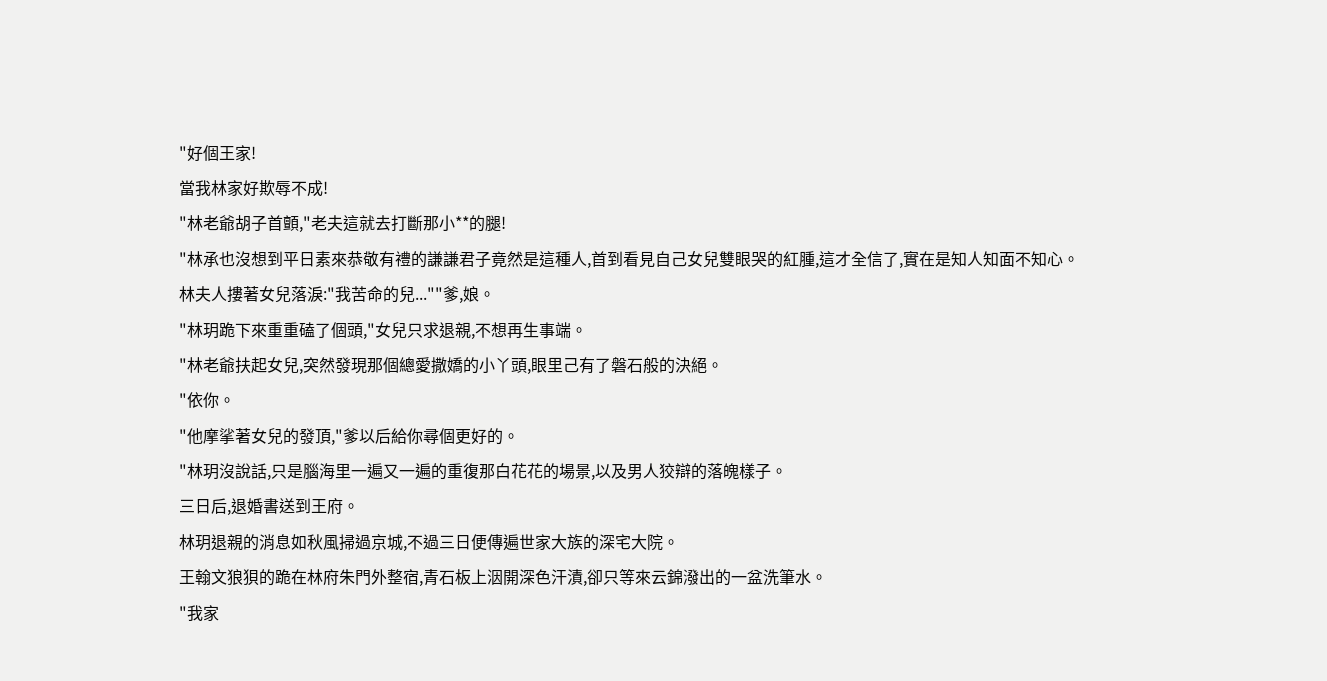"好個王家!
當我林家好欺辱不成!
"林老爺胡子首顫,"老夫這就去打斷那小**的腿!
"林承也沒想到平日素來恭敬有禮的謙謙君子竟然是這種人,首到看見自己女兒雙眼哭的紅腫,這才全信了,實在是知人知面不知心。
林夫人摟著女兒落淚:"我苦命的兒...""爹,娘。
"林玥跪下來重重磕了個頭,"女兒只求退親,不想再生事端。
"林老爺扶起女兒,突然發現那個總愛撒嬌的小丫頭,眼里己有了磐石般的決絕。
"依你。
"他摩挲著女兒的發頂,"爹以后給你尋個更好的。
"林玥沒說話,只是腦海里一遍又一遍的重復那白花花的場景,以及男人狡辯的落魄樣子。
三日后,退婚書送到王府。
林玥退親的消息如秋風掃過京城,不過三日便傳遍世家大族的深宅大院。
王翰文狼狽的跪在林府朱門外整宿,青石板上洇開深色汗漬,卻只等來云錦潑出的一盆洗筆水。
"我家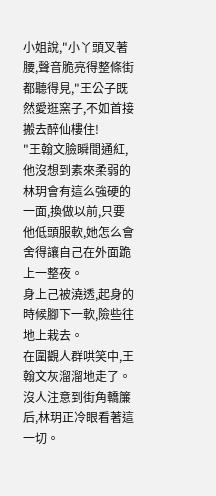小姐說,"小丫頭叉著腰,聲音脆亮得整條街都聽得見,"王公子既然愛逛窯子,不如首接搬去醉仙樓住!
"王翰文臉瞬間通紅,他沒想到素來柔弱的林玥會有這么強硬的一面,換做以前,只要他低頭服軟,她怎么會舍得讓自己在外面跪上一整夜。
身上己被澆透,起身的時候腳下一軟,險些往地上栽去。
在圍觀人群哄笑中,王翰文灰溜溜地走了。
沒人注意到街角轎簾后,林玥正冷眼看著這一切。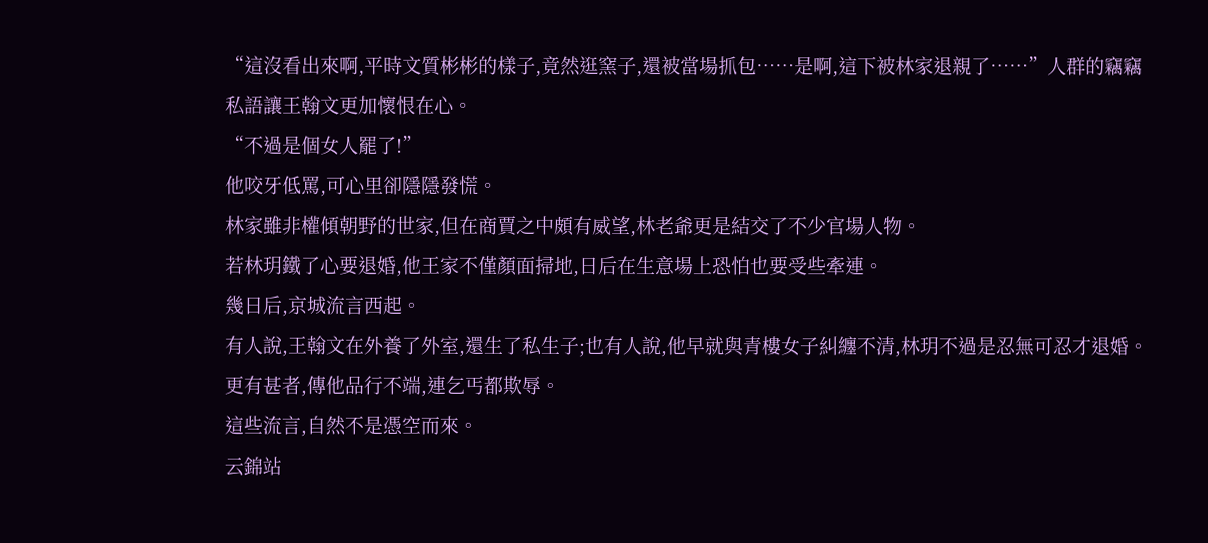“這沒看出來啊,平時文質彬彬的樣子,竟然逛窯子,還被當場抓包……是啊,這下被林家退親了……”人群的竊竊私語讓王翰文更加懷恨在心。
“不過是個女人罷了!”
他咬牙低罵,可心里卻隱隱發慌。
林家雖非權傾朝野的世家,但在商賈之中頗有威望,林老爺更是結交了不少官場人物。
若林玥鐵了心要退婚,他王家不僅顏面掃地,日后在生意場上恐怕也要受些牽連。
幾日后,京城流言西起。
有人說,王翰文在外養了外室,還生了私生子;也有人說,他早就與青樓女子糾纏不清,林玥不過是忍無可忍才退婚。
更有甚者,傳他品行不端,連乞丐都欺辱。
這些流言,自然不是憑空而來。
云錦站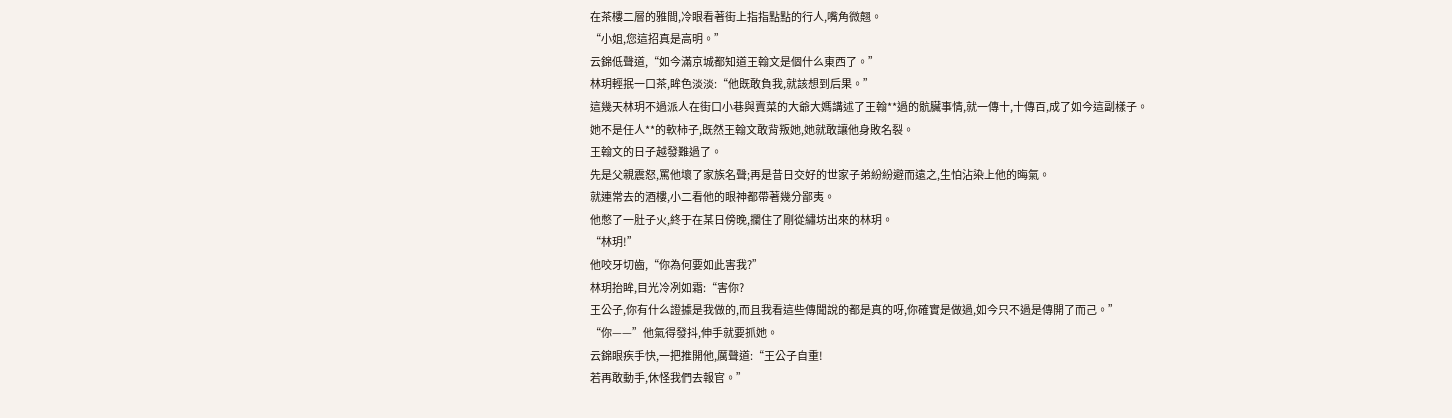在茶樓二層的雅間,冷眼看著街上指指點點的行人,嘴角微翹。
“小姐,您這招真是高明。”
云錦低聲道,“如今滿京城都知道王翰文是個什么東西了。”
林玥輕抿一口茶,眸色淡淡:“他既敢負我,就該想到后果。”
這幾天林玥不過派人在街口小巷與賣菜的大爺大媽講述了王翰**過的骯臟事情,就一傳十,十傳百,成了如今這副樣子。
她不是任人**的軟柿子,既然王翰文敢背叛她,她就敢讓他身敗名裂。
王翰文的日子越發難過了。
先是父親震怒,罵他壞了家族名聲;再是昔日交好的世家子弟紛紛避而遠之,生怕沾染上他的晦氣。
就連常去的酒樓,小二看他的眼神都帶著幾分鄙夷。
他憋了一肚子火,終于在某日傍晚,攔住了剛從繡坊出來的林玥。
“林玥!”
他咬牙切齒,“你為何要如此害我?”
林玥抬眸,目光冷冽如霜:“害你?
王公子,你有什么證據是我做的,而且我看這些傳聞說的都是真的呀,你確實是做過,如今只不過是傳開了而己。”
“你——”他氣得發抖,伸手就要抓她。
云錦眼疾手快,一把推開他,厲聲道:“王公子自重!
若再敢動手,休怪我們去報官。”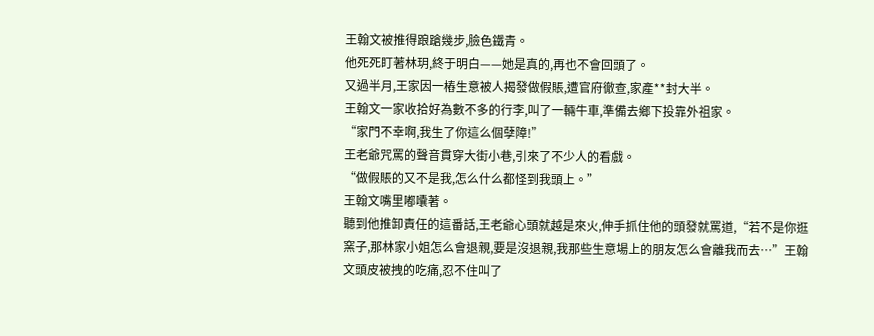王翰文被推得踉蹌幾步,臉色鐵青。
他死死盯著林玥,終于明白——她是真的,再也不會回頭了。
又過半月,王家因一樁生意被人揭發做假賬,遭官府徹查,家產**封大半。
王翰文一家收拾好為數不多的行李,叫了一輛牛車,準備去鄉下投靠外祖家。
“家門不幸啊,我生了你這么個孽障!”
王老爺咒罵的聲音貫穿大街小巷,引來了不少人的看戲。
“做假賬的又不是我,怎么什么都怪到我頭上。”
王翰文嘴里嘟囔著。
聽到他推卸責任的這番話,王老爺心頭就越是來火,伸手抓住他的頭發就罵道,“若不是你逛窯子,那林家小姐怎么會退親,要是沒退親,我那些生意場上的朋友怎么會離我而去…”王翰文頭皮被拽的吃痛,忍不住叫了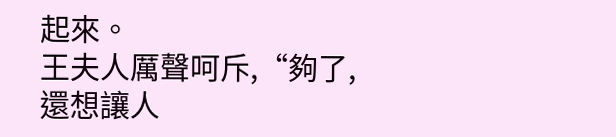起來。
王夫人厲聲呵斥,“夠了,還想讓人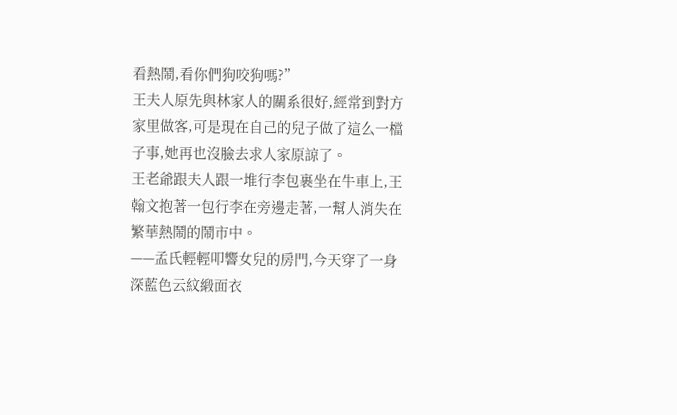看熱鬧,看你們狗咬狗嗎?”
王夫人原先與林家人的關系很好,經常到對方家里做客,可是現在自己的兒子做了這么一檔子事,她再也沒臉去求人家原諒了。
王老爺跟夫人跟一堆行李包裹坐在牛車上,王翰文抱著一包行李在旁邊走著,一幫人消失在繁華熱鬧的鬧市中。
——孟氏輕輕叩響女兒的房門,今天穿了一身深藍色云紋緞面衣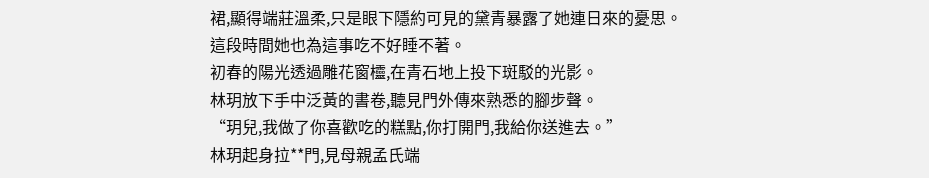裙,顯得端莊溫柔,只是眼下隱約可見的黛青暴露了她連日來的憂思。
這段時間她也為這事吃不好睡不著。
初春的陽光透過雕花窗欞,在青石地上投下斑駁的光影。
林玥放下手中泛黃的書卷,聽見門外傳來熟悉的腳步聲。
“玥兒,我做了你喜歡吃的糕點,你打開門,我給你送進去。”
林玥起身拉**門,見母親孟氏端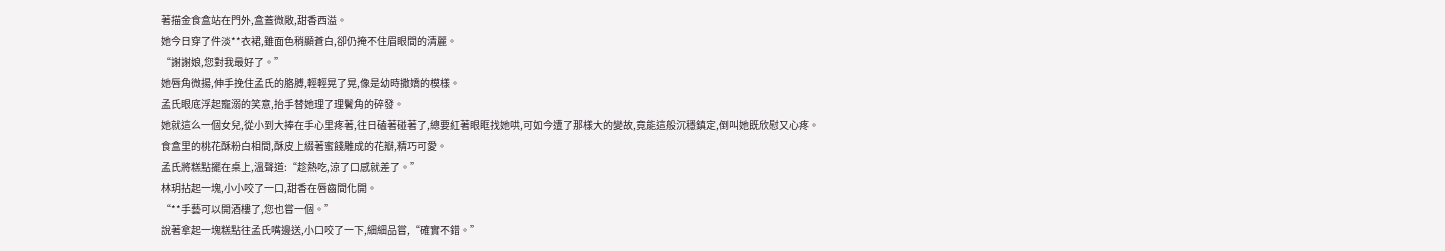著描金食盒站在門外,盒蓋微敞,甜香西溢。
她今日穿了件淡**衣裙,雖面色稍顯蒼白,卻仍掩不住眉眼間的清麗。
“謝謝娘,您對我最好了。”
她唇角微揚,伸手挽住孟氏的胳膊,輕輕晃了晃,像是幼時撒嬌的模樣。
孟氏眼底浮起寵溺的笑意,抬手替她理了理鬢角的碎發。
她就這么一個女兒,從小到大捧在手心里疼著,往日磕著碰著了,總要紅著眼眶找她哄,可如今遭了那樣大的變故,竟能這般沉穩鎮定,倒叫她既欣慰又心疼。
食盒里的桃花酥粉白相間,酥皮上綴著蜜餞雕成的花瓣,精巧可愛。
孟氏將糕點擺在桌上,溫聲道:“趁熱吃,涼了口感就差了。”
林玥拈起一塊,小小咬了一口,甜香在唇齒間化開。
“**手藝可以開酒樓了,您也嘗一個。”
說著拿起一塊糕點往孟氏嘴邊送,小口咬了一下,細細品嘗,“確實不錯。”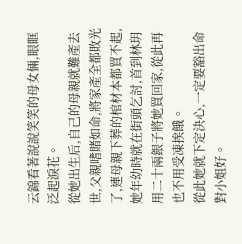云錦看著說說笑笑的母女倆,眼眶泛起淚花。
從她出生后,自己的母親就難產去世,父親嗜賭如命,將家產全都敗光了,連母親下葬的棺材本都買不起,她年幼時就在街頭乞討,首到林玥用二十兩銀子將她買回家,從此再也不用受凍挨餓。
從此她就下定決心,一定要豁出命對小姐好。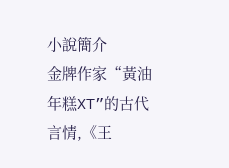小說簡介
金牌作家“黃油年糕XT”的古代言情,《王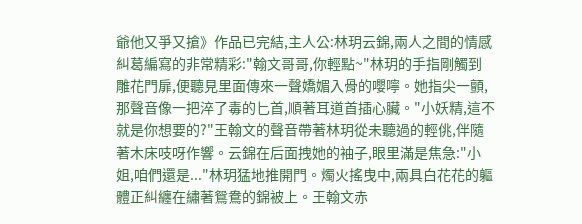爺他又爭又搶》作品已完結,主人公:林玥云錦,兩人之間的情感糾葛編寫的非常精彩:"翰文哥哥,你輕點~"林玥的手指剛觸到雕花門扉,便聽見里面傳來一聲嬌媚入骨的嚶嚀。她指尖一顫,那聲音像一把淬了毒的匕首,順著耳道首插心臟。"小妖精,這不就是你想要的?"王翰文的聲音帶著林玥從未聽過的輕佻,伴隨著木床吱呀作響。云錦在后面拽她的袖子,眼里滿是焦急:"小姐,咱們還是..."林玥猛地推開門。燭火搖曳中,兩具白花花的軀體正糾纏在繡著鴛鴦的錦被上。王翰文赤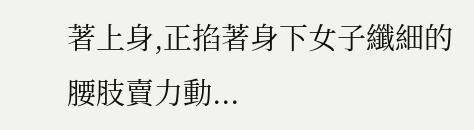著上身,正掐著身下女子纖細的腰肢賣力動...